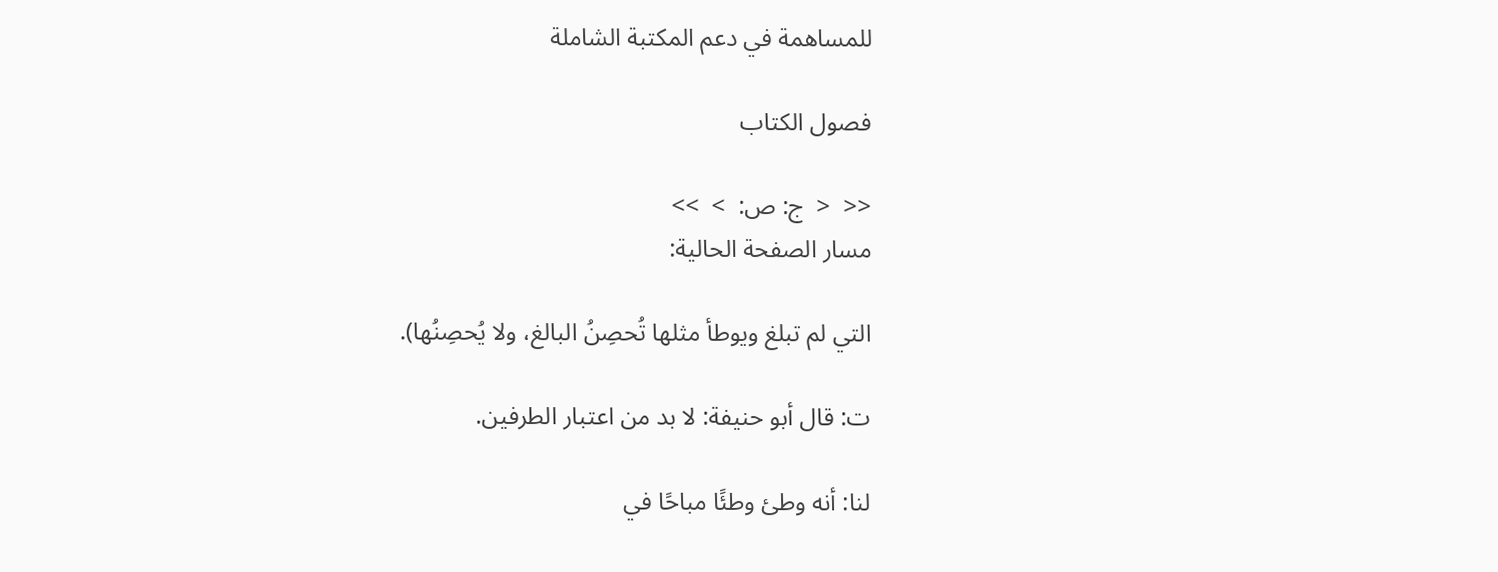للمساهمة في دعم المكتبة الشاملة

فصول الكتاب

<<  <  ج: ص:  >  >>
مسار الصفحة الحالية:

التي لم تبلغ ويوطأ مثلها تُحصِنُ البالغ، ولا يُحصِنُها).

ت: قال أبو حنيفة: لا بد من اعتبار الطرفين.

لنا: أنه وطئ وطئًا مباحًا في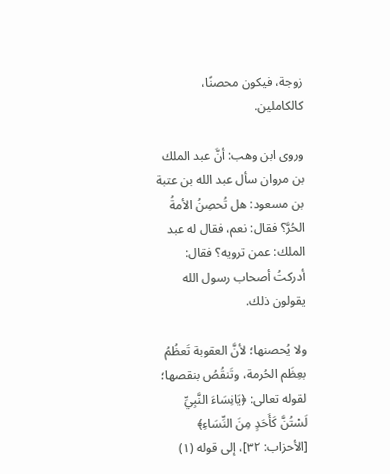زوجة، فيكون محصنًا، كالكاملين.

وروى ابن وهب: أنَّ عبد الملك بن مروان سأل عبد الله بن عتبة بن مسعود: هل تُحصِنُ الأمةُ الحُرَّ؟ فقال: نعم، فقال له عبد الملك: عمن ترويه؟ فقال: أدركتُ أصحاب رسول الله يقولون ذلك.

ولا يُحصنها؛ لأنَّ العقوبة تَعظُمُ بعِظَم الحُرمة، وتَنقُصُ بنقصها؛ لقوله تعالى: ﴿يَانِسَاءَ النَّبِيِّ لَسْتُنَّ كَأَحَدٍ مِنَ النِّسَاءِ﴾ [الأحزاب: ٣٢]، إلى قوله (١)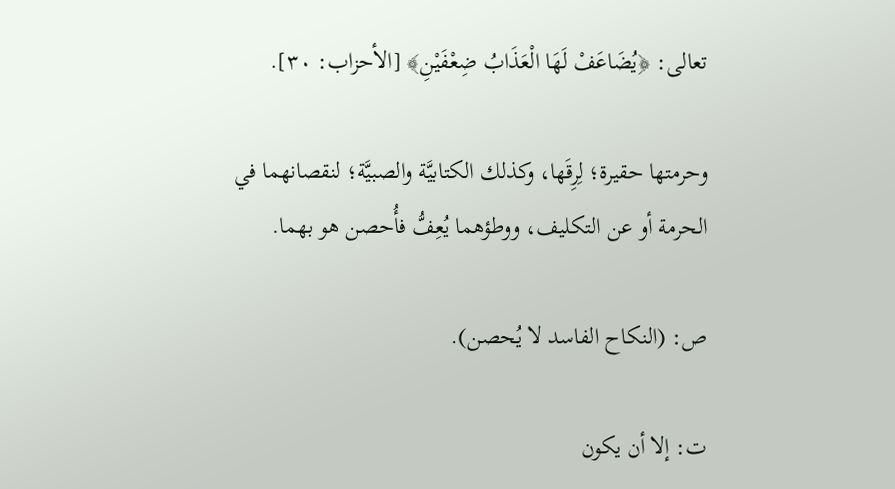تعالى: ﴿يُضَاعَفْ لَهَا الْعَذَابُ ضِعْفَيْنِ﴾ [الأحزاب: ٣٠].

وحرمتها حقيرة؛ لِرِقَها، وكذلك الكتابيَّة والصبيَّة؛ لنقصانهما في الحرمة أو عن التكليف، ووطؤهما يُعِفُّ فأُحصن هو بهما.

ص: (النكاح الفاسد لا يُحصن).

ت: إلا أن يكون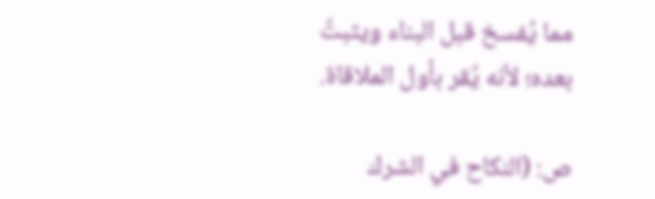مما يُفسخ قبل البناء ويثبتُ بعده؛ لأنه يُقر بأول الملاقاة.

ص: (النكاح في الشرك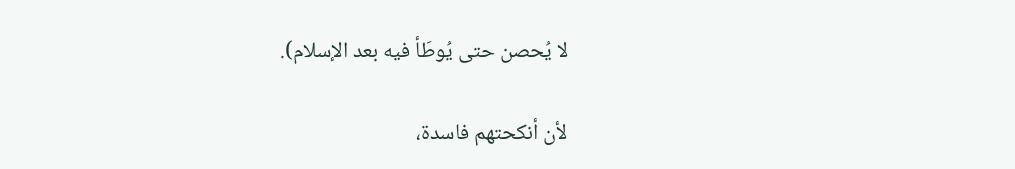لا يُحصن حتى يُوطَأ فيه بعد الإسلام).

لأن أنكحتهم فاسدة،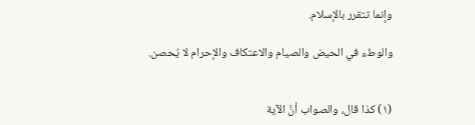وإنما تتقرر بالإسلام.

والوطء في الحيض والصيام والاعتكاف والإحرام لا يُحصن.


(١) كذا قال، والصواب أنَّ الآية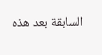السابقة بعد هذه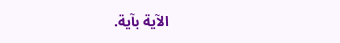الآية بآية.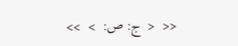<<  <  ج: ص:  >  >>